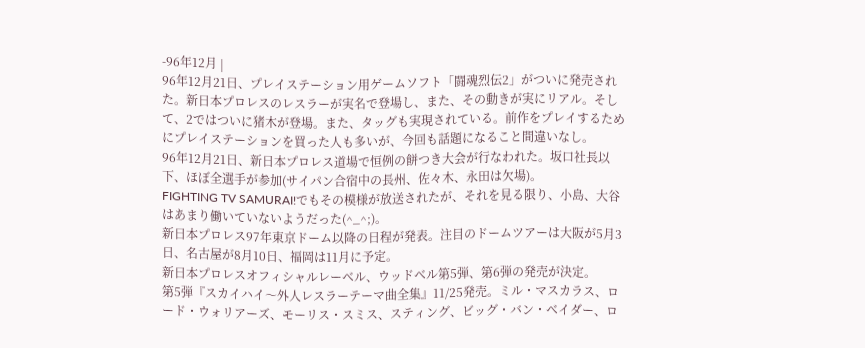-96年12月 |
96年12月21日、プレイステーション用ゲームソフト「闘魂烈伝2」がついに発売された。新日本プロレスのレスラーが実名で登場し、また、その動きが実にリアル。そして、2ではついに猪木が登場。また、タッグも実現されている。前作をプレイするためにプレイステーションを買った人も多いが、今回も話題になること間違いなし。
96年12月21日、新日本プロレス道場で恒例の餅つき大会が行なわれた。坂口社長以下、ほぼ全選手が参加(サイパン合宿中の長州、佐々木、永田は欠場)。
FIGHTING TV SAMURAI!でもその模様が放送されたが、それを見る限り、小島、大谷はあまり働いていないようだった(^_^;)。
新日本プロレス97年東京ドーム以降の日程が発表。注目のドームツアーは大阪が5月3日、名古屋が8月10日、福岡は11月に予定。
新日本プロレスオフィシャルレーベル、ウッドベル第5弾、第6弾の発売が決定。
第5弾『スカイハイ〜外人レスラーテーマ曲全集』11/25発売。ミル・マスカラス、ロード・ウォリアーズ、モーリス・スミス、スティング、ビッグ・バン・ベイダー、ロ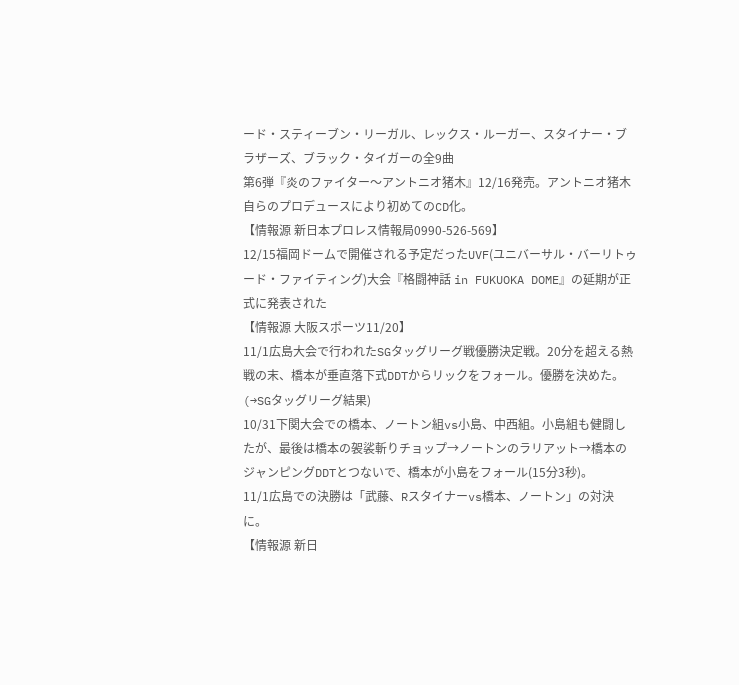ード・スティーブン・リーガル、レックス・ルーガー、スタイナー・ブラザーズ、ブラック・タイガーの全9曲
第6弾『炎のファイター〜アントニオ猪木』12/16発売。アントニオ猪木自らのプロデュースにより初めてのCD化。
【情報源 新日本プロレス情報局0990-526-569】
12/15福岡ドームで開催される予定だったUVF(ユニバーサル・バーリトゥード・ファイティング)大会『格闘神話 in FUKUOKA DOME』の延期が正式に発表された
【情報源 大阪スポーツ11/20】
11/1広島大会で行われたSGタッグリーグ戦優勝決定戦。20分を超える熱戦の末、橋本が垂直落下式DDTからリックをフォール。優勝を決めた。(→SGタッグリーグ結果)
10/31下関大会での橋本、ノートン組vs小島、中西組。小島組も健闘したが、最後は橋本の袈裟斬りチョップ→ノートンのラリアット→橋本のジャンピングDDTとつないで、橋本が小島をフォール(15分3秒)。
11/1広島での決勝は「武藤、Rスタイナーvs橋本、ノートン」の対決に。
【情報源 新日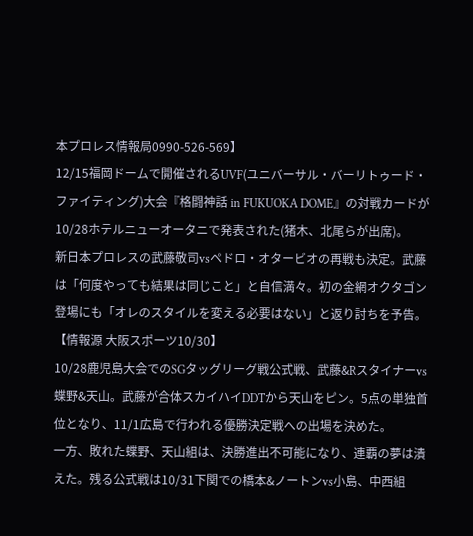本プロレス情報局0990-526-569】
12/15福岡ドームで開催されるUVF(ユニバーサル・バーリトゥード・ファイティング)大会『格闘神話 in FUKUOKA DOME』の対戦カードが10/28ホテルニューオータニで発表された(猪木、北尾らが出席)。
新日本プロレスの武藤敬司vsペドロ・オタービオの再戦も決定。武藤は「何度やっても結果は同じこと」と自信満々。初の金網オクタゴン登場にも「オレのスタイルを変える必要はない」と返り討ちを予告。
【情報源 大阪スポーツ10/30】
10/28鹿児島大会でのSGタッグリーグ戦公式戦、武藤&Rスタイナーvs蝶野&天山。武藤が合体スカイハイDDTから天山をピン。5点の単独首位となり、11/1広島で行われる優勝決定戦への出場を決めた。
一方、敗れた蝶野、天山組は、決勝進出不可能になり、連覇の夢は潰えた。残る公式戦は10/31下関での橋本&ノートンvs小島、中西組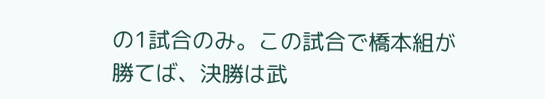の1試合のみ。この試合で橋本組が勝てば、決勝は武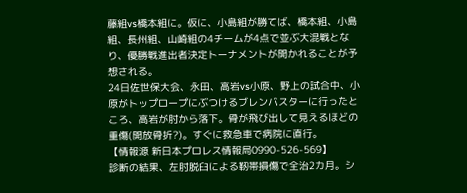藤組vs橋本組に。仮に、小島組が勝てば、橋本組、小島組、長州組、山崎組の4チームが4点で並ぶ大混戦となり、優勝戦進出者決定トーナメントが開かれることが予想される。
24日佐世保大会、永田、高岩vs小原、野上の試合中、小原がトップロープにぶつけるブレンバスターに行ったところ、高岩が肘から落下。骨が飛び出して見えるほどの重傷(開放骨折?)。すぐに救急車で病院に直行。
【情報源 新日本プロレス情報局0990-526-569】
診断の結果、左肘脱臼による靭帯損傷で全治2カ月。シ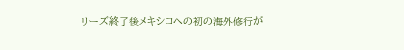リーズ終了後メキシコへの初の海外修行が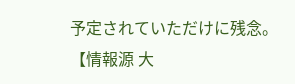予定されていただけに残念。
【情報源 大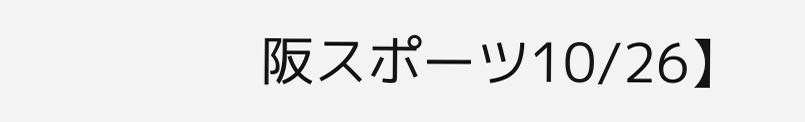阪スポーツ10/26】